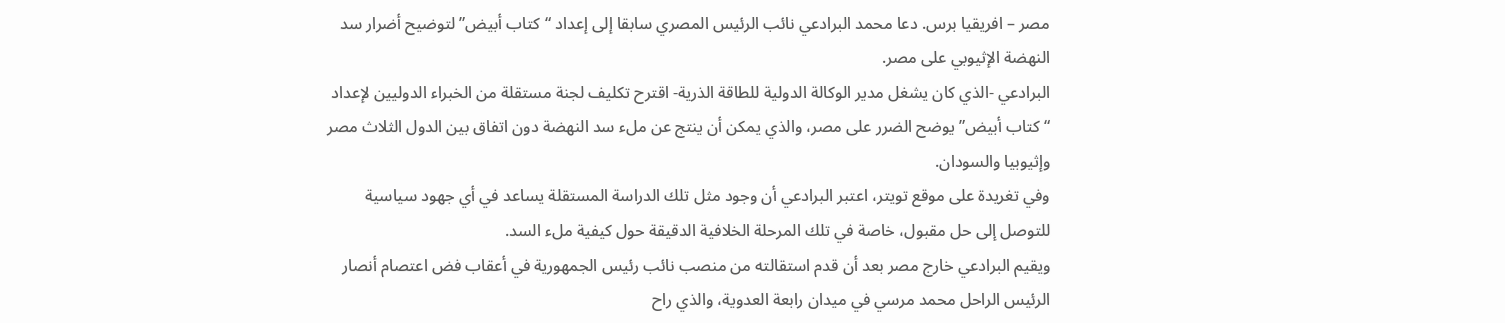مصر – افريقيا برس. دعا محمد البرادعي نائب الرئيس المصري سابقا إلى إعداد “كتاب أبيض” لتوضيح أضرار سد النهضة الإثيوبي على مصر.
البرادعي -الذي كان يشغل مدير الوكالة الدولية للطاقة الذرية- اقترح تكليف لجنة مستقلة من الخبراء الدوليين لإعداد “كتاب أبيض” يوضح الضرر على مصر، والذي يمكن أن ينتج عن ملء سد النهضة دون اتفاق بين الدول الثلاث مصر وإثيوبيا والسودان.
وفي تغريدة على موقع تويتر، اعتبر البرادعي أن وجود مثل تلك الدراسة المستقلة يساعد في أي جهود سياسية للتوصل إلى حل مقبول، خاصة في تلك المرحلة الخلافية الدقيقة حول كيفية ملء السد.
ويقيم البرادعي خارج مصر بعد أن قدم استقالته من منصب نائب رئيس الجمهورية في أعقاب فض اعتصام أنصار الرئيس الراحل محمد مرسي في ميدان رابعة العدوية، والذي راح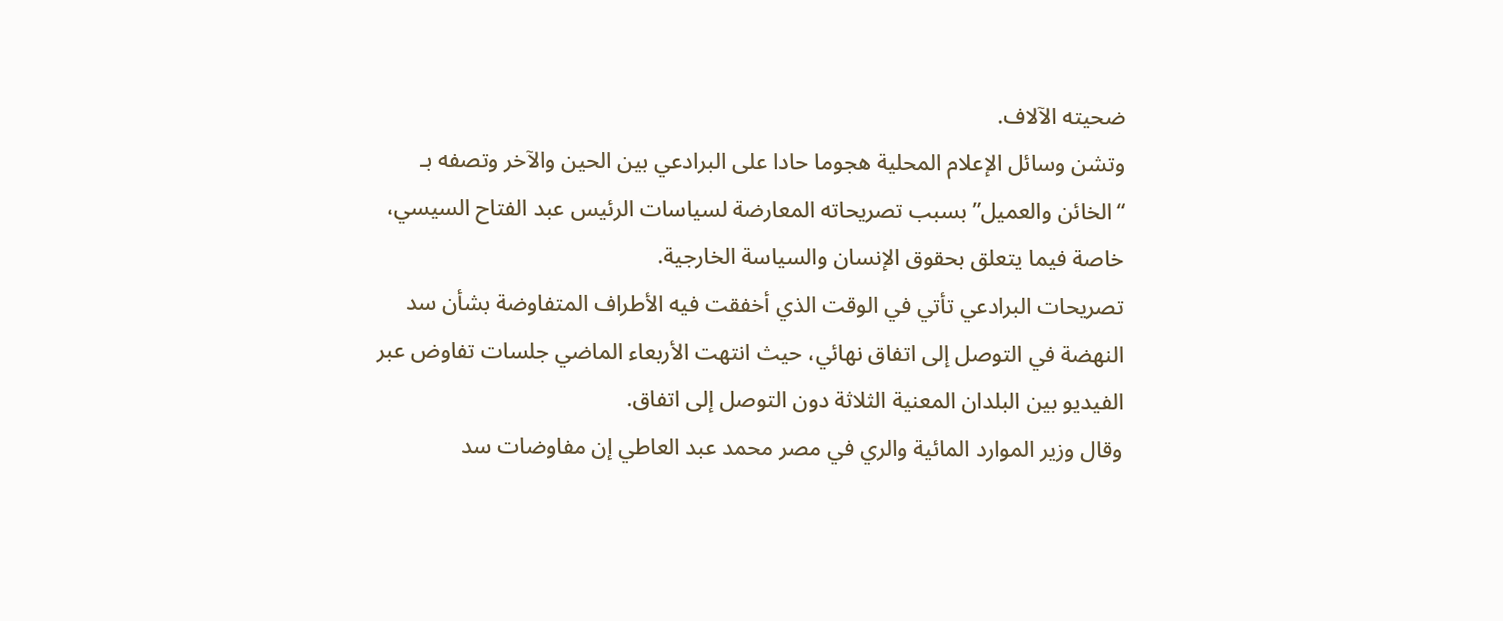ضحيته الآلاف.
وتشن وسائل الإعلام المحلية هجوما حادا على البرادعي بين الحين والآخر وتصفه بـ “الخائن والعميل” بسبب تصريحاته المعارضة لسياسات الرئيس عبد الفتاح السيسي، خاصة فيما يتعلق بحقوق الإنسان والسياسة الخارجية.
تصريحات البرادعي تأتي في الوقت الذي أخفقت فيه الأطراف المتفاوضة بشأن سد النهضة في التوصل إلى اتفاق نهائي، حيث انتهت الأربعاء الماضي جلسات تفاوض عبر الفيديو بين البلدان المعنية الثلاثة دون التوصل إلى اتفاق.
وقال وزير الموارد المائية والري في مصر محمد عبد العاطي إن مفاوضات سد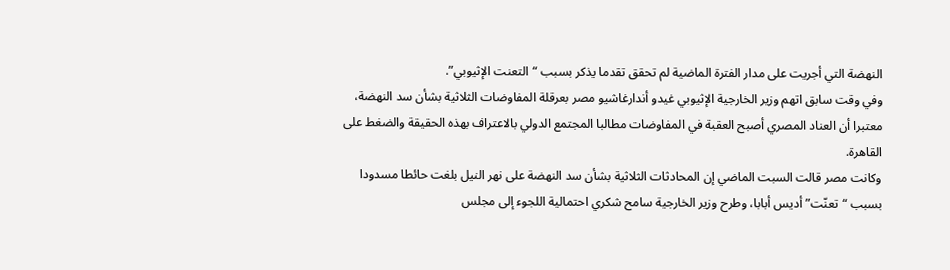النهضة التي أجريت على مدار الفترة الماضية لم تحقق تقدما يذكر بسبب “التعنت الإثيوبي”.
وفي وقت سابق اتهم وزير الخارجية الإثيوبي غيدو أندارغاشيو مصر بعرقلة المفاوضات الثلاثية بشأن سد النهضة، معتبرا أن العناد المصري أصبح العقبة في المفاوضات مطالبا المجتمع الدولي بالاعتراف بهذه الحقيقة والضغط على القاهرة.
وكانت مصر قالت السبت الماضي إن المحادثات الثلاثية بشأن سد النهضة على نهر النيل بلغت حائطا مسدودا بسبب “تعنّت” أديس أبابا، وطرح وزير الخارجية سامح شكري احتمالية اللجوء إلى مجلس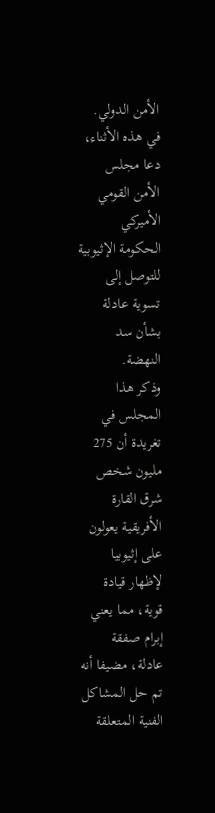الأمن الدولي.
في هذه الأثناء، دعا مجلس الأمن القومي الأميركي الحكومة الإثيوبية للتوصل إلى تسوية عادلة بشأن سد النهضة.
وذكر هذا المجلس في تغريدة أن 275 مليون شخص شرق القارة الأفريقية يعولون على إثيوبيا لإظهار قيادة قوية، مما يعني إبرام صفقة عادلة، مضيفا أنه تم حل المشاكل الفنية المتعلقة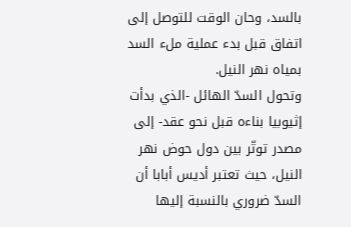بالسد، وحان الوقت للتوصل إلى اتفاق قبل بدء عملية ملء السد بمياه نهر النيل.
وتحول السدّ الهائل -الذي بدأت إثيوبيا بناءه قبل نحو عقد- إلى مصدر توتّر بين دول حوض نهر النيل، حيث تعتبر أديس أبابا أن السدّ ضروري بالنسبة إليها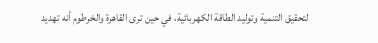لتحقيق التنمية وتوليد الطاقة الكهربائية، في حين ترى القاهرة والخرطوم أنه تهديد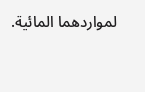لمواردهما المائية.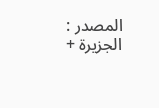المصدر : الجزيرة +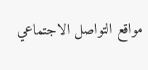مواقع التواصل الاجتماعي